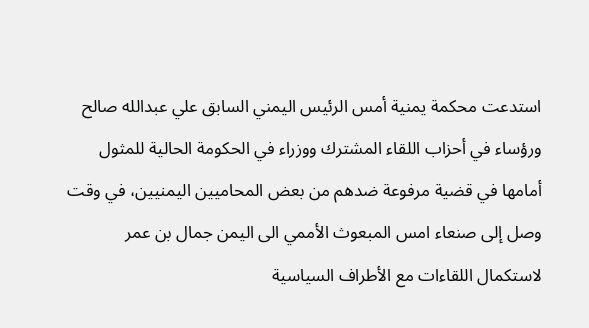استدعت محكمة يمنية أمس الرئيس اليمني السابق علي عبدالله صالح ورؤساء في أحزاب اللقاء المشترك ووزراء في الحكومة الحالية للمثول أمامها في قضية مرفوعة ضدهم من بعض المحاميين اليمنيين، في وقت وصل إلى صنعاء امس المبعوث الأممي الى اليمن جمال بن عمر لاستكمال اللقاءات مع الأطراف السياسية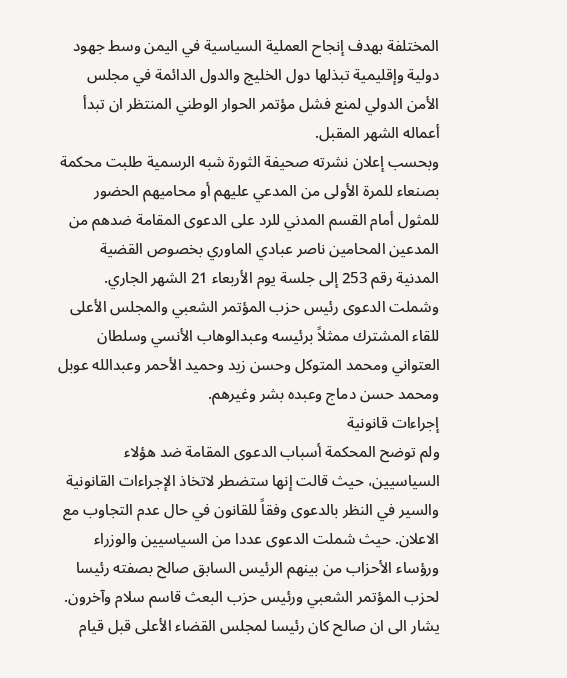المختلفة بهدف إنجاح العملية السياسية في اليمن وسط جهود دولية وإقليمية تبذلها دول الخليج والدول الدائمة في مجلس الأمن الدولي لمنع فشل مؤتمر الحوار الوطني المنتظر ان تبدأ أعماله الشهر المقبل.
وبحسب إعلان نشرته صحيفة الثورة شبه الرسمية طلبت محكمة بصنعاء للمرة الأولى من المدعي عليهم أو محاميهم الحضور للمثول أمام القسم المدني للرد على الدعوى المقامة ضدهم من المدعين المحامين ناصر عبادي الماوري بخصوص القضية المدنية رقم 253 إلى جلسة يوم الأربعاء 21 الشهر الجاري.
وشملت الدعوى رئيس حزب المؤتمر الشعبي والمجلس الأعلى للقاء المشترك ممثلاً برئيسه وعبدالوهاب الأنسي وسلطان العتواني ومحمد المتوكل وحسن زيد وحميد الأحمر وعبدالله عوبل ومحمد حسن دماج وعبده بشر وغيرهم.
إجراءات قانونية
ولم توضح المحكمة أسباب الدعوى المقامة ضد هؤلاء السياسيين، حيث قالت إنها ستضطر لاتخاذ الإجراءات القانونية والسير في النظر بالدعوى وفقاً للقانون في حال عدم التجاوب مع الاعلان. حيث شملت الدعوى عددا من السياسيين والوزراء ورؤساء الأحزاب من بينهم الرئيس السابق صالح بصفته رئيسا لحزب المؤتمر الشعبي ورئيس حزب البعث قاسم سلام وآخرون.
يشار الى ان صالح كان رئيسا لمجلس القضاء الأعلى قبل قيام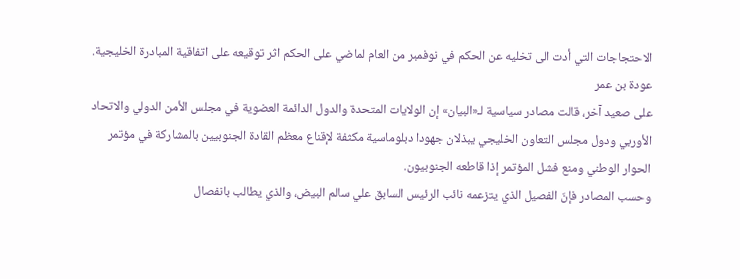الاحتجاجات التي أدت الى تخليه عن الحكم في نوفمبر من العام لماضي على الحكم اثر توقيعه على اتفاقية المبادرة الخليجية.
عودة بن عمر
على صعيد آخر، قالت مصادر سياسية لـ«البيان» إن الولايات المتحدة والدول الدائمة العضوية في مجلس الأمن الدولي والاتحاد الأوربي ودول مجلس التعاون الخليجي يبذلان جهودا دبلوماسية مكثفة لإقناع معظم القادة الجنوبيين بالمشاركة في مؤتمر الحوار الوطني ومنع فشل المؤتمر إذا قاطعه الجنوبيون.
وحسب المصادر فإنّ الفصيل الذي يتزعمه نائب الرئيس السابق علي سالم البيض، والذي يطالب بانفصال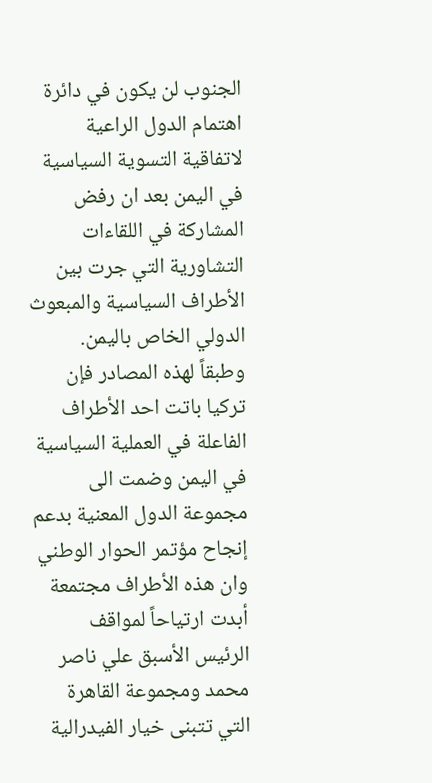الجنوب لن يكون في دائرة اهتمام الدول الراعية لاتفاقية التسوية السياسية في اليمن بعد ان رفض المشاركة في اللقاءات التشاورية التي جرت بين الأطراف السياسية والمبعوث الدولي الخاص باليمن.
وطبقاً لهذه المصادر فإن تركيا باتت احد الأطراف الفاعلة في العملية السياسية في اليمن وضمت الى مجموعة الدول المعنية بدعم إنجاح مؤتمر الحوار الوطني وان هذه الأطراف مجتمعة أبدت ارتياحاً لمواقف الرئيس الأسبق علي ناصر محمد ومجموعة القاهرة التي تتبنى خيار الفيدرالية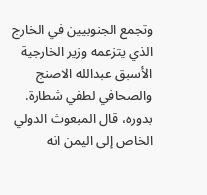وتجمع الجنوبيين في الخارج الذي يتزعمه وزير الخارجية الأسبق عبدالله الاصنج والصحافي لطفي شطارة.
بدوره، قال المبعوث الدولي الخاص إلى اليمن انه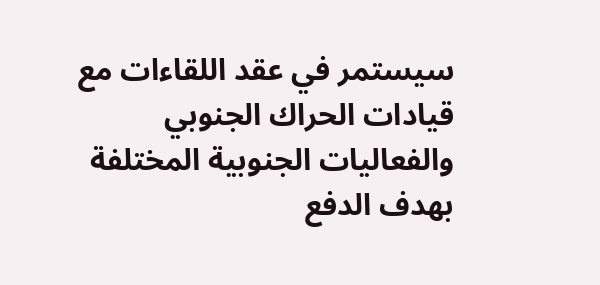سيستمر في عقد اللقاءات مع قيادات الحراك الجنوبي والفعاليات الجنوبية المختلفة بهدف الدفع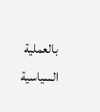بالعملية السياسية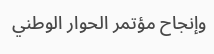وإنجاح مؤتمر الحوار الوطني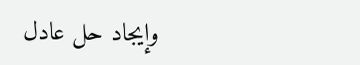وإيجاد حل عادل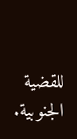للقضية الجنوبية.